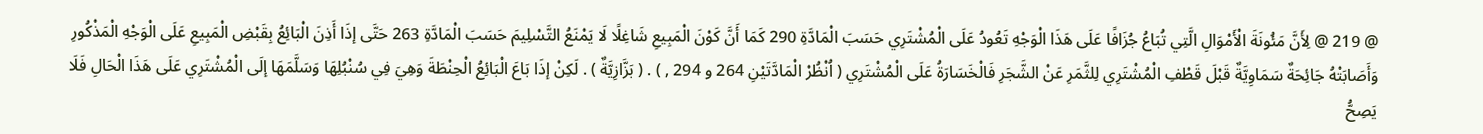@ 219 @ لِأَنَّ مَئُونَةَ الْأَمْوَالِ الَّتِي تُبَاعُ جُزَافًا عَلَى هَذَا الْوَجْهِ تَعُودُ عَلَى الْمُشْتَرِي حَسَبَ الْمَادَّةِ 290 كَمَا أَنَّ كَوْنَ الْمَبِيعِ شَاغِلًا لَا يَمْنَعُ التَّسْلِيمَ حَسَبَ الْمَادَّةِ 263 حَتَّى إذَا أَذِنَ الْبَائِعُ بِقَبْضِ الْمَبِيعِ عَلَى الْوَجْهِ الْمَذْكُورِ وَأَصَابَتْهُ جَائِحَةٌ سَمَاوِيَّةٌ قَبْلَ قَطْفِ الْمُشْتَرِي لِلثَّمَرِ عَنْ الشَّجَرِ فَالْخَسَارَةُ عَلَى الْمُشْتَرِي ( اُنْظُرْ الْمَادَّتَيْنِ 264 و 294 , ) . ( بَزَّازِيَّةٌ ) . لَكِنْ إذَا بَاعَ الْبَائِعُ الْحِنْطَةَ وَهِيَ فِي سُنْبُلِهَا وَسَلَّمَهَا إلَى الْمُشْتَرِي عَلَى هَذَا الْحَالِ فَلَا يَصِحُّ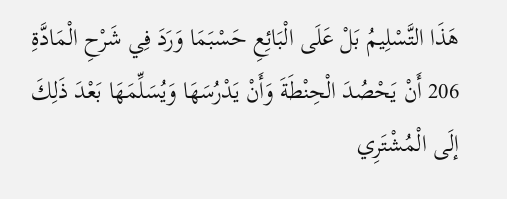هَذَا التَّسْلِيمُ بَلْ عَلَى الْبَائِعِ حَسْبَمَا وَرَدَ فِي شَرْحِ الْمَادَّةِ 206 أَنْ يَحْصُدَ الْحِنْطَةَ وَأَنْ يَدْرُسَهَا وَيُسَلِّمَهَا بَعْدَ ذَلِكَ إلَى الْمُشْتَرِي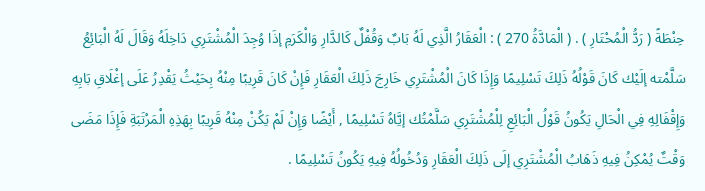حِنْطَةً ( رَدُّ الْمُحْتَارِ ) . ( الْمَادَّةُ 270 ) : الْعَقَارُ الَّذِي لَهُ بَابٌ وَقُفْلٌ كَالدَّارِ وَالْكَرَمِ إذَا وُجِدَ الْمُشْتَرِي دَاخِلَهُ وَقَالَ لَهُ الْبَائِعُ سَلَّمْته إلَيْك كَانَ قَوْلُهُ ذَلِكَ تَسْلِيمًا وَإِذَا كَانَ الْمُشْتَرِي خَارِجَ ذَلِكَ الْعَقَارِ فَإِنْ كَانَ قَرِيبًا مِنْهُ بِحَيْثُ يَقْدِرُ عَلَى إغْلَاقِ بَابِهِ وَإِقْفَالِهِ فِي الْحَالِ يَكُونُ قَوْلُ الْبَائِعِ لِلْمُشْتَرِي سَلَّمْتُك إيَّاهُ تَسْلِيمًا , أَيْضًا وَإِنْ لَمْ يَكُنْ مِنْهُ قَرِيبًا بِهَذِهِ الْمَرْتَبَةِ فَإِذَا مَضَى وَقْتٌ يُمْكِنُ فِيهِ ذَهَابُ الْمُشْتَرِي إلَى ذَلِكَ الْعَقَارِ وَدُخُولُهُ فِيهِ يَكُونُ تَسْلِيمًا .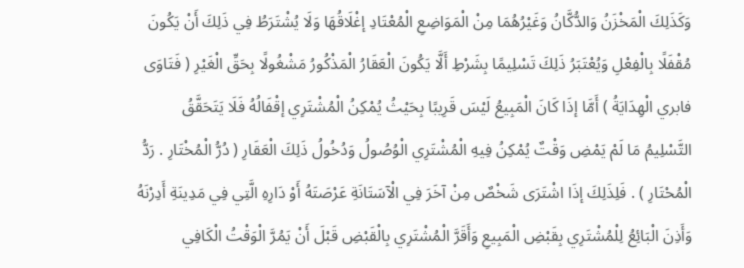وَكَذَلِكَ الْمَخْزَنُ وَالدُّكَّانُ وَغَيْرُهُمَا مِنْ الْمَوَاضِعِ الْمُعْتَادِ إغْلَاقُهَا وَلَا يُشْتَرَطُ فِي ذَلِكَ أَنْ يَكُونَ مُقْفَلًا بِالْفِعْلِ وَيُعْتَبَرُ ذَلِكَ تَسْلِيمًا بِشَرْطِ أَلَّا يَكُونَ الْعَقَارُ الْمَذْكُورُ مَشْغُولًا بِحَقِّ الْغَيْرِ ( فَتَاوَى فابري الْهِدَايَةُ ) أَمَّا إذَا كَانَ الْمَبِيعُ لَيْسَ قَرِيبًا بِحَيْثُ يُمْكِنُ الْمُشْتَرِي إقْفَالُهُ فَلَا يَتَحَقَّقُ التَّسْلِيمُ مَا لَمْ يَمْضِ وَقْتٌ يُمْكِنُ فِيهِ الْمُشْتَرِي الْوُصُولُ وَدُخُولُ ذَلِكَ الْعَقَارِ ( دُرُّ الْمُخْتَارِ . رَدُّ الْمُحْتَارِ ) . فَلِذَلِكَ إذَا اشْتَرَى شَخْصٌ مِنْ آخَرَ فِي الْآسَتَانَةِ عَرْصَتَهُ أَوْ دَارِهِ الَّتِي فِي مَدِينَةِ أَدِرْنَهُ وَأَذِنَ الْبَائِعُ لِلْمُشْتَرِي بِقَبْضِ الْمَبِيعِ وَأَقَرَّ الْمُشْتَرِي بِالْقَبْضِ قَبْلَ أَنْ يَمُرَّ الْوَقْتُ الْكَافِي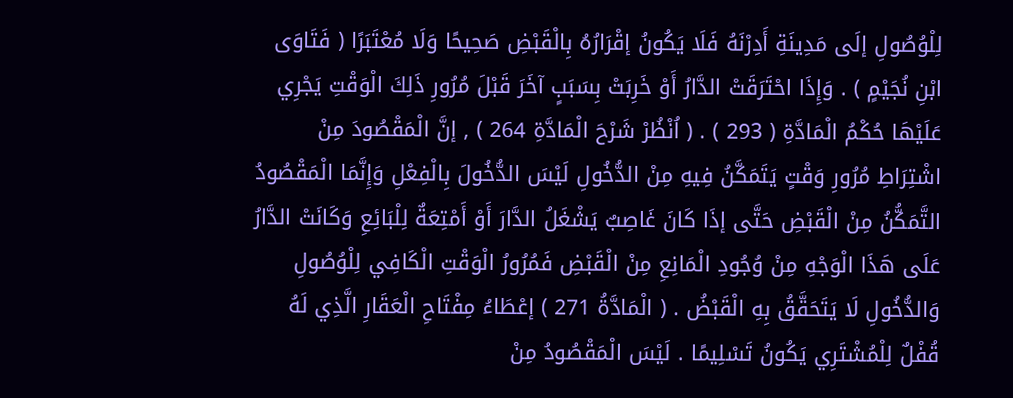لِلْوُصُولِ إلَى مَدِينَةِ أَدِرْنَهُ فَلَا يَكُونُ إقْرَارُهُ بِالْقَبْضِ صَحِيحًا وَلَا مُعْتَبَرًا ( فَتَاوَى ابْنِ نُجَيْمٍ ) . وَإِذَا احْتَرَقَتْ الدَّارُ أَوْ خَرِبَتْ بِسَبَبٍ آخَرَ قَبْلَ مُرُورِ ذَلِكَ الْوَقْتِ يَجْرِي عَلَيْهَا حُكْمُ الْمَادَّةِ ( 293 ) . ( اُنْظُرْ شَرْحَ الْمَادَّةِ 264 ) , إنَّ الْمَقْصُودَ مِنْ اشْتِرَاطِ مُرُورِ وَقْتٍ يَتَمَكَّنُ فِيهِ مِنْ الدُّخُولِ لَيْسَ الدُّخُولَ بِالْفِعْلِ وَإِنَّمَا الْمَقْصُودُ التَّمَكُّنُ مِنْ الْقَبْضِ حَتَّى إذَا كَانَ غَاصِبٌ يَشْغَلُ الدَّارَ أَوْ أَمْتِعَةٌ لِلْبَائِعِ وَكَانَتْ الدَّارُ عَلَى هَذَا الْوَجْهِ مِنْ وُجُودِ الْمَانِعِ مِنْ الْقَبْضِ فَمُرُورُ الْوَقْتِ الْكَافِي لِلْوُصُولِ وَالدُّخُولِ لَا يَتَحَقَّقُ بِهِ الْقَبْضُ . ( الْمَادَّةُ 271 ) إعْطَاءُ مِفْتَاحِ الْعَقَارِ الَّذِي لَهُ قُفْلٌ لِلْمُشْتَرِي يَكُونُ تَسْلِيمًا . لَيْسَ الْمَقْصُودُ مِنْ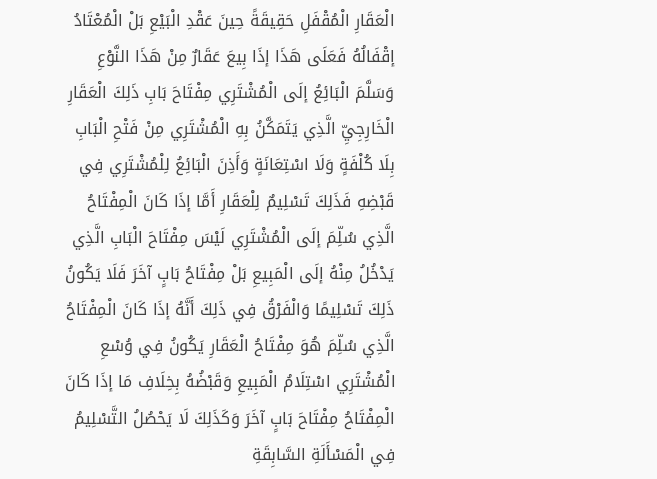الْعَقَارِ الْمُقْفَلِ حَقِيقَةً حِينَ عَقْدِ الْبَيْعِ بَلْ الْمُعْتَادُ إقْفَالُهُ فَعَلَى هَذَا إذَا بِيعَ عَقَارٌ مِنْ هَذَا النَّوْعِ وَسَلَّمَ الْبَائِعُ إلَى الْمُشْتَرِي مِفْتَاحَ بَابِ ذَلِكَ الْعَقَارِ الْخَارِجِيِّ الَّذِي يَتَمَكَّنُ بِهِ الْمُشْتَرِي مِنْ فَتْحِ الْبَابِ بِلَا كُلْفَةٍ وَلَا اسْتِعَانَةٍ وَأَذِنَ الْبَائِعُ لِلْمُشْتَرِي فِي قَبْضِهِ فَذَلِكَ تَسْلِيمٌ لِلْعَقَارِ أَمَّا إذَا كَانَ الْمِفْتَاحُ الَّذِي سُلِّمَ إلَى الْمُشْتَرِي لَيْسَ مِفْتَاحَ الْبَابِ الَّذِي يَدْخُلُ مِنْهُ إلَى الْمَبِيعِ بَلْ مِفْتَاحُ بَابٍ آخَرَ فَلَا يَكُونُ ذَلِكَ تَسْلِيمًا وَالْفَرْقُ فِي ذَلِكَ أَنَّهُ إذَا كَانَ الْمِفْتَاحُ الَّذِي سُلِّمَ هُوَ مِفْتَاحُ الْعَقَارِ يَكُونُ فِي وُسْعِ الْمُشْتَرِي اسْتِلَامُ الْمَبِيعِ وَقَبْضُهُ بِخِلَافِ مَا إذَا كَانَ الْمِفْتَاحُ مِفْتَاحَ بَابٍ آخَرَ وَكَذَلِكَ لَا يَحْصُلُ التَّسْلِيمُ فِي الْمَسْأَلَةِ السَّابِقَةِ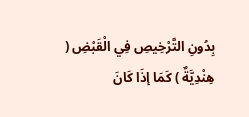بِدُونِ التَّرْخِيصِ فِي الْقَبْضِ ( هِنْدِيَّةٌ ) كَمَا إذَا كَانَ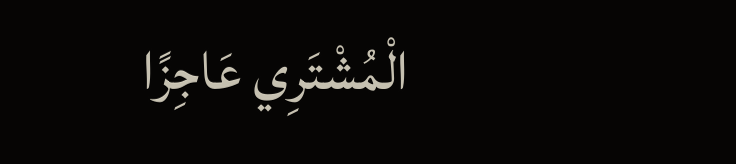الْمُشْتَرِي عَاجِزًا